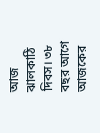আজ ঝালকাঠি দিবস। ৩৮ বছর আগে আজকের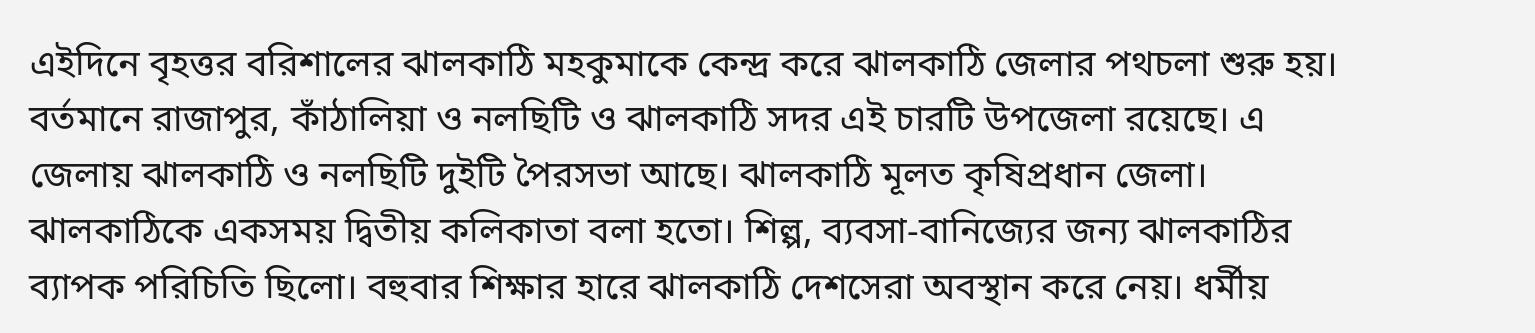এইদিনে বৃহত্তর বরিশালের ঝালকাঠি মহকুমাকে কেন্দ্র করে ঝালকাঠি জেলার পথচলা শুরু হয়। বর্তমানে রাজাপুর, কাঁঠালিয়া ও নলছিটি ও ঝালকাঠি সদর এই চারটি উপজেলা রয়েছে। এ জেলায় ঝালকাঠি ও নলছিটি দুইটি পৈরসভা আছে। ঝালকাঠি মূলত কৃষিপ্রধান জেলা। ঝালকাঠিকে একসময় দ্বিতীয় কলিকাতা বলা হতো। শিল্প, ব্যবসা-বানিজ্যের জন্য ঝালকাঠির ব্যাপক পরিচিতি ছিলো। বহুবার শিক্ষার হারে ঝালকাঠি দেশসেরা অবস্থান করে নেয়। ধর্মীয়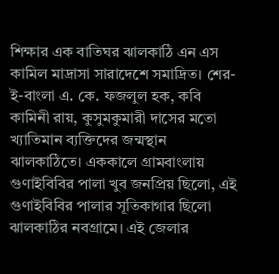শিক্ষার এক বাতিঘর ঝালকাঠি এন এস কামিল মাদ্রাসা সারাদেশে সমাদ্রিত। শের-ই-বাংলা এ. কে. ফজলুল হক, কবি কামিনী রায়, কুসুমকুমারী দাসের মতো খ্যাতিমান ব্যক্তিদের জন্মস্থান ঝালকাঠিতে। এককালে গ্রামবাংলায় গুণাইবিবির পালা খুব জনপ্রিয় ছিলো, এই গুণাইবিবির পালার সূতিকাগার ছিলো ঝালকাঠির নবগ্রামে। এই জেলার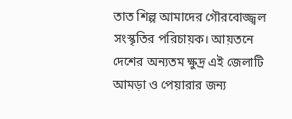তাত শিল্প আমাদের গৌরবোজ্জ্বল সংস্কৃতির পরিচায়ক। আয়তনে দেশের অন্যতম ক্ষুদ্র এই জেলাটি আমড়া ও পেয়ারার জন্য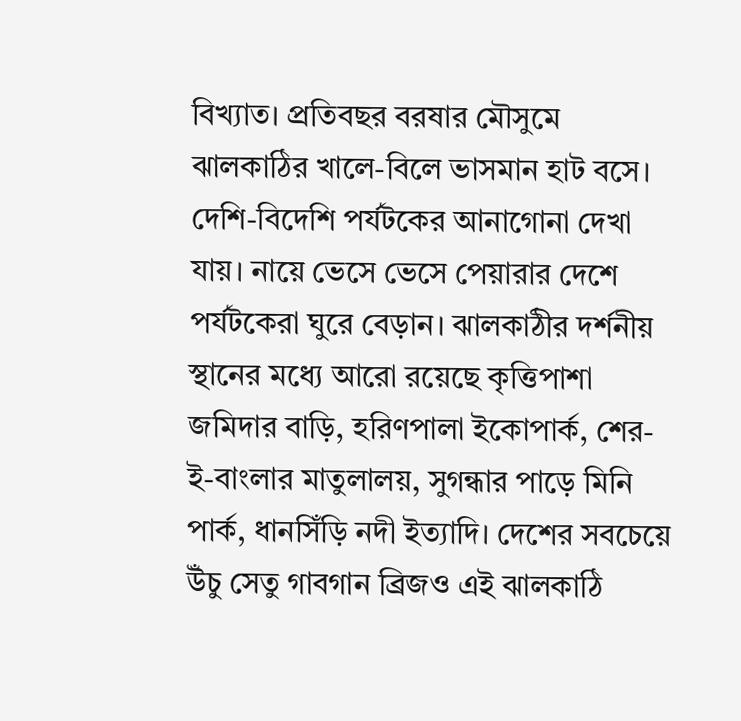বিখ্যাত। প্রতিবছর বরষার মৌসুমে ঝালকাঠির খালে-বিলে ভাসমান হাট বসে। দেশি-বিদেশি পর্যটকের আনাগোনা দেখা যায়। নায়ে ভেসে ভেসে পেয়ারার দেশে পর্যটকেরা ঘুরে বেড়ান। ঝালকাঠীর দর্শনীয় স্থানের মধ্যে আরো রয়েছে কৃত্তিপাশা জমিদার বাড়ি, হরিণপালা ইকোপার্ক, শের-ই-বাংলার মাতুলালয়, সুগন্ধার পাড়ে মিনি পার্ক, ধানসিঁড়ি নদী ইত্যাদি। দেশের সবচেয়ে উঁচু সেতু গাবগান ব্রিজও এই ঝালকাঠি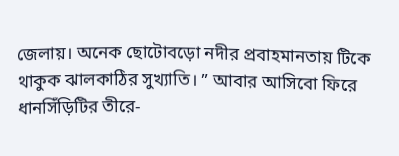জেলায়। অনেক ছোটোবড়ো নদীর প্রবাহমানতায় টিকে থাকুক ঝালকাঠির সুখ্যাতি। ” আবার আসিবো ফিরে ধানসিঁড়িটির তীরে-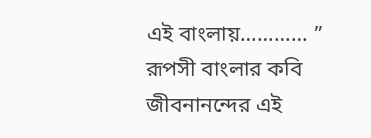এই বাংলায়………… ” রূপসী বাংলার কবি জীবনানন্দের এই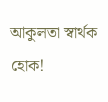আকুলতা স্বার্থক হোক!